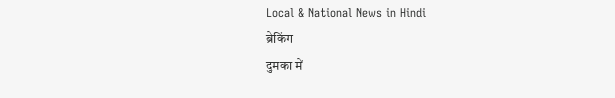Local & National News in Hindi
ब्रेकिंग
दुमका में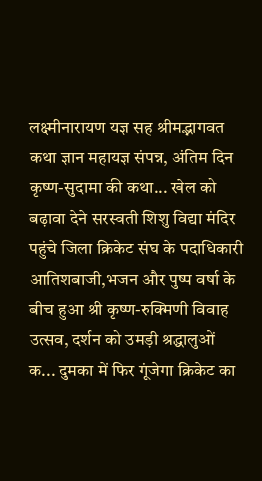लक्ष्मीनारायण यज्ञ सह श्रीमद्भागवत कथा ज्ञान महायज्ञ संपन्न, अंतिम दिन कृष्ण-सुदामा की कथा... खेल को बढ़ावा देने सरस्वती शिशु विद्या मंदिर पहुंचे जिला क्रिकेट संघ के पदाधिकारी आतिशबाजी,भजन और पुष्प वर्षा के बीच हुआ श्री कृष्ण-रुक्मिणी विवाह उत्सव, दर्शन को उमड़ी श्रद्धालुओं क... दुमका में फिर गूंजेगा क्रिकेट का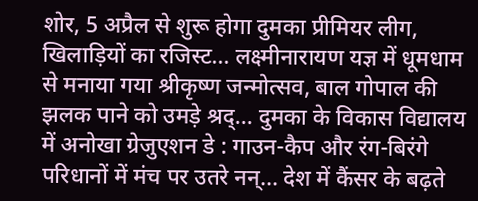शोर, 5 अप्रैल से शुरू होगा दुमका प्रीमियर लीग, खिलाड़ियों का रजिस्ट... लक्ष्मीनारायण यज्ञ में धूमधाम से मनाया गया श्रीकृष्ण जन्मोत्सव, बाल गोपाल की झलक पाने को उमड़े श्रद्... दुमका के विकास विद्यालय में अनोखा ग्रेजुएशन डे : गाउन-कैप और रंग-बिरंगे परिधानों में मंच पर उतरे नन्... देश में कैंसर के बढ़ते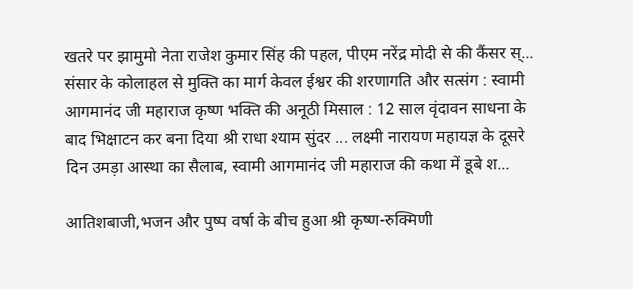खतरे पर झामुमो नेता राजेश कुमार सिंह की पहल, पीएम नरेंद्र मोदी से की कैंसर स्... संसार के कोलाहल से मुक्ति का मार्ग केवल ईश्वर की शरणागति और सत्संग : स्वामी आगमानंद जी महाराज कृष्ण भक्ति की अनूठी मिसाल : 12 साल वृंदावन साधना के बाद भिक्षाटन कर बना दिया श्री राधा श्याम सुंदर ... लक्ष्मी नारायण महायज्ञ के दूसरे दिन उमड़ा आस्था का सैलाब, स्वामी आगमानंद जी महाराज की कथा में डूबे श...

आतिशबाजी,भजन और पुष्प वर्षा के बीच हुआ श्री कृष्ण-रुक्मिणी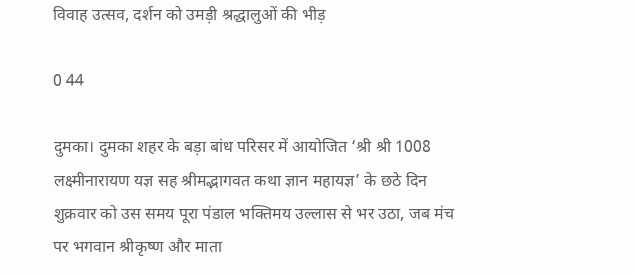विवाह उत्सव, दर्शन को उमड़ी श्रद्धालुओं की भीड़

0 44

दुमका। दुमका शहर के बड़ा बांध परिसर में आयोजित ‘श्री श्री 1008 लक्ष्मीनारायण यज्ञ सह श्रीमद्भागवत कथा ज्ञान महायज्ञ’ के छठे दिन शुक्रवार को उस समय पूरा पंडाल भक्तिमय उल्लास से भर उठा, जब मंच पर भगवान श्रीकृष्ण और माता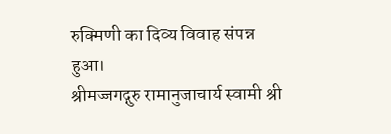रुक्मिणी का दिव्य विवाह संपन्न हुआ।
श्रीमज्जगद्गुरु रामानुजाचार्य स्वामी श्री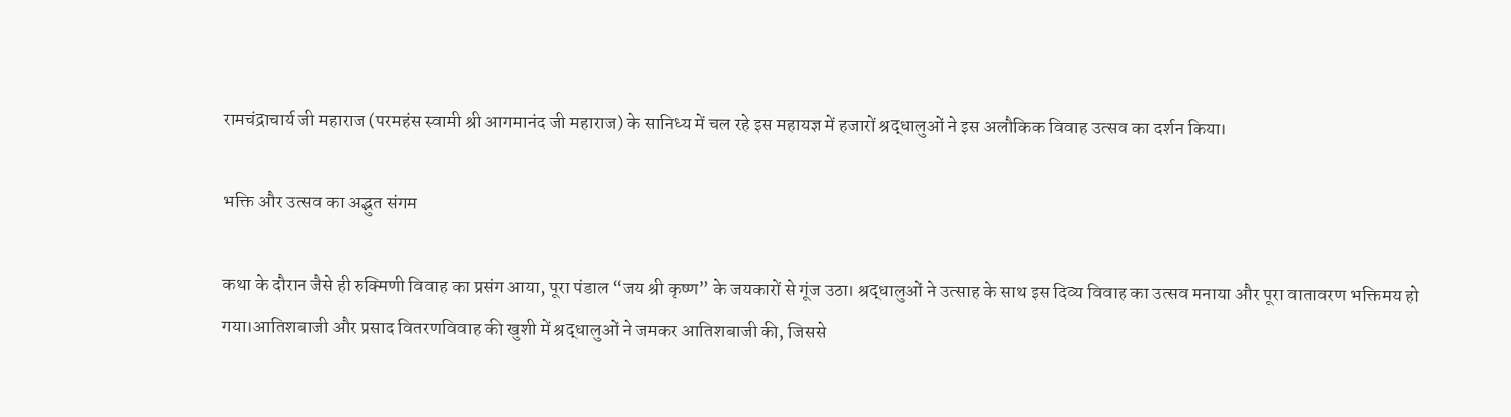रामचंद्राचार्य जी महाराज (परमहंस स्वामी श्री आगमानंद जी महाराज) के सानिध्य में चल रहे इस महायज्ञ में हजारों श्रद्धालुओं ने इस अलौकिक विवाह उत्सव का दर्शन किया।

भक्ति और उत्सव का अद्भुत संगम

कथा के दौरान जैसे ही रुक्मिणी विवाह का प्रसंग आया, पूरा पंडाल “जय श्री कृष्ण” के जयकारों से गूंज उठा। श्रद्धालुओं ने उत्साह के साथ इस दिव्य विवाह का उत्सव मनाया और पूरा वातावरण भक्तिमय हो गया।आतिशबाजी और प्रसाद वितरणविवाह की खुशी में श्रद्धालुओं ने जमकर आतिशबाजी की, जिससे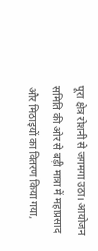पूरा क्षेत्र रोशनी से जगमगा उठा। आयोजन समिति की ओर से बड़ी मात्रा में महाप्रसाद और मिठाइयों का वितरण किया गया,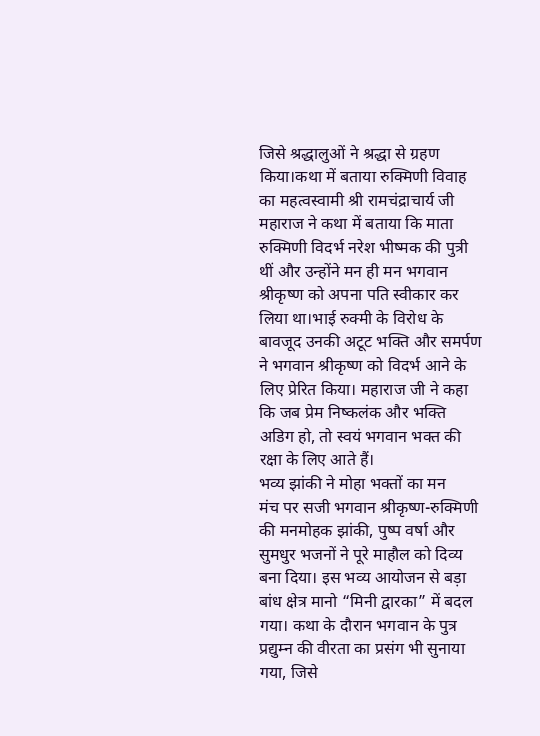जिसे श्रद्धालुओं ने श्रद्धा से ग्रहण किया।कथा में बताया रुक्मिणी विवाह का महत्वस्वामी श्री रामचंद्राचार्य जी महाराज ने कथा में बताया कि माता रुक्मिणी विदर्भ नरेश भीष्मक की पुत्री थीं और उन्होंने मन ही मन भगवान श्रीकृष्ण को अपना पति स्वीकार कर लिया था।भाई रुक्मी के विरोध के बावजूद उनकी अटूट भक्ति और समर्पण ने भगवान श्रीकृष्ण को विदर्भ आने के लिए प्रेरित किया। महाराज जी ने कहा कि जब प्रेम निष्कलंक और भक्ति अडिग हो, तो स्वयं भगवान भक्त की रक्षा के लिए आते हैं।
भव्य झांकी ने मोहा भक्तों का मन
मंच पर सजी भगवान श्रीकृष्ण-रुक्मिणी की मनमोहक झांकी, पुष्प वर्षा और सुमधुर भजनों ने पूरे माहौल को दिव्य बना दिया। इस भव्य आयोजन से बड़ा बांध क्षेत्र मानो “मिनी द्वारका” में बदल गया। कथा के दौरान भगवान के पुत्र प्रद्युम्न की वीरता का प्रसंग भी सुनाया गया, जिसे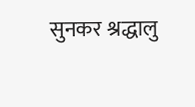सुनकर श्रद्धालु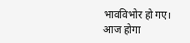भावविभोर हो गए।
आज होगा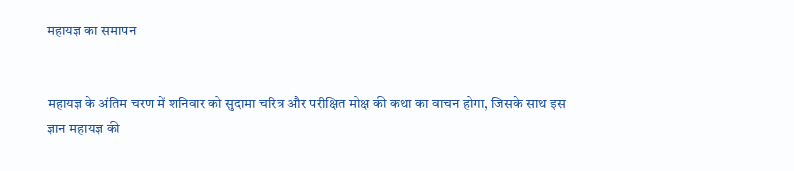महायज्ञ का समापन


महायज्ञ के अंतिम चरण में शनिवार को सुदामा चरित्र और परीक्षित मोक्ष की कथा का वाचन होगा, जिसके साथ इस ज्ञान महायज्ञ की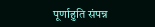पूर्णाहुति संपन्न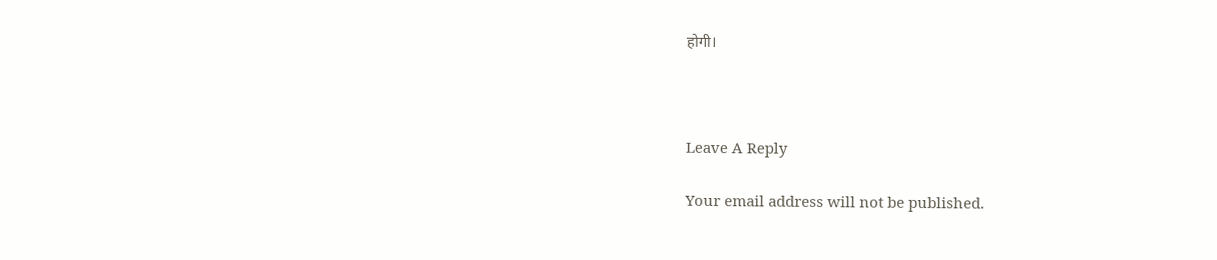होगी।



Leave A Reply

Your email address will not be published.